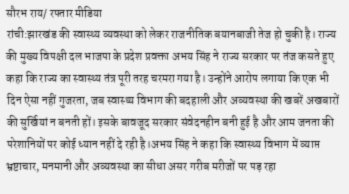सौरभ राय/ रफ्तार मीडिया
रांची:झारखंड की स्वास्थ्य व्यवस्था को लेकर राजनीतिक बयानबाजी तेज हो चुकी है। राज्य की मुख्य विपक्षी दल भाजपा के प्रदेश प्रवक्ता अभय सिंह ने राज्य सरकार पर तंज कसते हुए कहा कि राज्य का स्वास्थ्य तंत्र पूरी तरह चरमरा गया है। उन्होंने आरोप लगाया कि एक भी दिन ऐसा नहीं गुजरता, जब स्वास्थ्य विभाग की बदहाली और अव्यवस्था की खबरें अखबारों की सुर्खियां न बनती हों। इसके बावजूद सरकार संवेदनहीन बनी हुई है और आम जनता की परेशानियों पर कोई ध्यान नहीं दे रही है।अभय सिंह ने कहा कि स्वास्थ्य विभाग में व्याप्त भ्रष्टाचार, मनमानी और अव्यवस्था का सीधा असर गरीब मरीजों पर पड़ रहा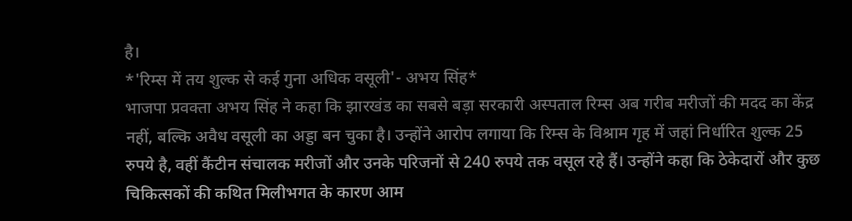है।
*'रिम्स में तय शुल्क से कई गुना अधिक वसूली'- अभय सिंह*
भाजपा प्रवक्ता अभय सिंह ने कहा कि झारखंड का सबसे बड़ा सरकारी अस्पताल रिम्स अब गरीब मरीजों की मदद का केंद्र नहीं, बल्कि अवैध वसूली का अड्डा बन चुका है। उन्होंने आरोप लगाया कि रिम्स के विश्राम गृह में जहां निर्धारित शुल्क 25 रुपये है, वहीं कैंटीन संचालक मरीजों और उनके परिजनों से 240 रुपये तक वसूल रहे हैं। उन्होंने कहा कि ठेकेदारों और कुछ चिकित्सकों की कथित मिलीभगत के कारण आम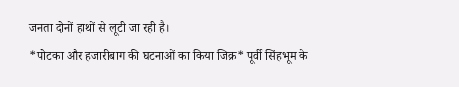जनता दोनों हाथों से लूटी जा रही है।
*पोटका और हजारीबाग की घटनाओं का किया जिक्र* पूर्वी सिंहभूम के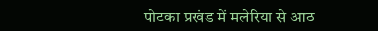पोटका प्रखंड में मलेरिया से आठ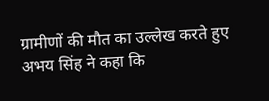ग्रामीणों की मौत का उल्लेख करते हुए अभय सिंह ने कहा कि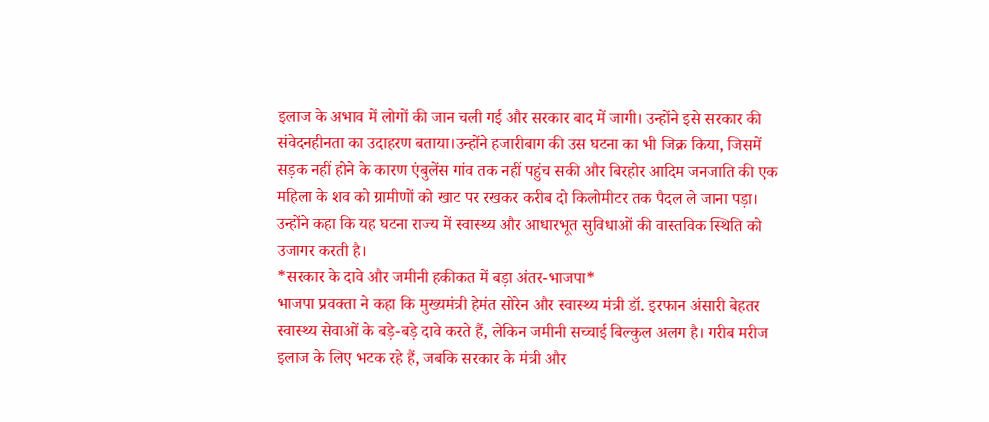इलाज के अभाव में लोगों की जान चली गई और सरकार बाद में जागी। उन्होंने इसे सरकार की संवेदनहीनता का उदाहरण बताया।उन्होंने हजारीबाग की उस घटना का भी जिक्र किया, जिसमें सड़क नहीं होने के कारण एंबुलेंस गांव तक नहीं पहुंच सकी और बिरहोर आदिम जनजाति की एक महिला के शव को ग्रामीणों को खाट पर रखकर करीब दो किलोमीटर तक पैदल ले जाना पड़ा। उन्होंने कहा कि यह घटना राज्य में स्वास्थ्य और आधारभूत सुविधाओं की वास्तविक स्थिति को उजागर करती है।
*सरकार के दावे और जमीनी हकीकत में बड़ा अंतर-भाजपा*
भाजपा प्रवक्ता ने कहा कि मुख्यमंत्री हेमंत सोरेन और स्वास्थ्य मंत्री डॉ. इरफान अंसारी बेहतर स्वास्थ्य सेवाओं के बड़े-बड़े दावे करते हैं, लेकिन जमीनी सच्चाई बिल्कुल अलग है। गरीब मरीज इलाज के लिए भटक रहे हैं, जबकि सरकार के मंत्री और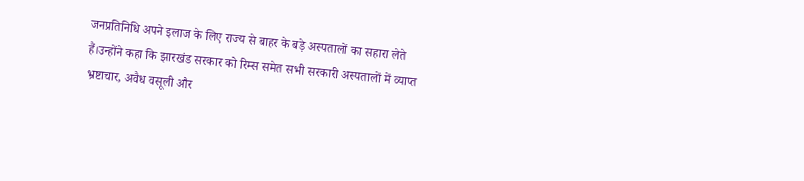जनप्रतिनिधि अपने इलाज के लिए राज्य से बाहर के बड़े अस्पतालों का सहारा लेते हैं।उन्होंने कहा कि झारखंड सरकार को रिम्स समेत सभी सरकारी अस्पतालों में व्याप्त भ्रष्टाचार, अवैध वसूली और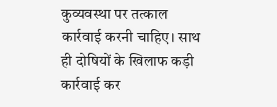कुव्यवस्था पर तत्काल कार्रवाई करनी चाहिए। साथ ही दोषियों के खिलाफ कड़ी कार्रवाई कर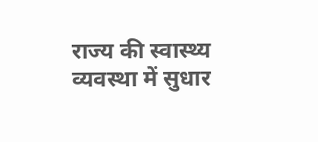राज्य की स्वास्थ्य व्यवस्था में सुधार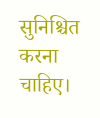सुनिश्चित करना चाहिए।